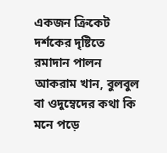একজন ক্রিকেট দর্শকের দৃষ্টিতে রমাদান পালন
আকরাম খান, বুলবুল বা ওদুম্বেদের কথা কি মনে পড়ে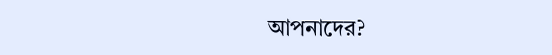আপনাদের?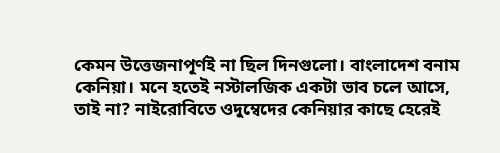কেমন উত্তেজনাপূর্ণই না ছিল দিনগুলো। বাংলাদেশ বনাম কেনিয়া। মনে হতেই নস্টালজিক একটা ভাব চলে আসে, তাই না? নাইরোবিতে ওদুম্বেদের কেনিয়ার কাছে হেরেই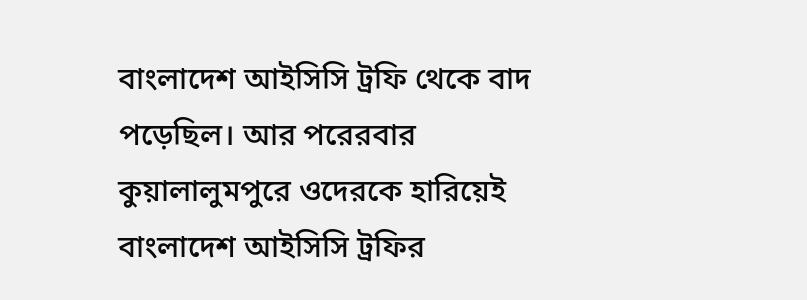বাংলাদেশ আইসিসি ট্রফি থেকে বাদ পড়েছিল। আর পরেরবার কুয়ালালুমপুরে ওদেরকে হারিয়েই বাংলাদেশ আইসিসি ট্রফির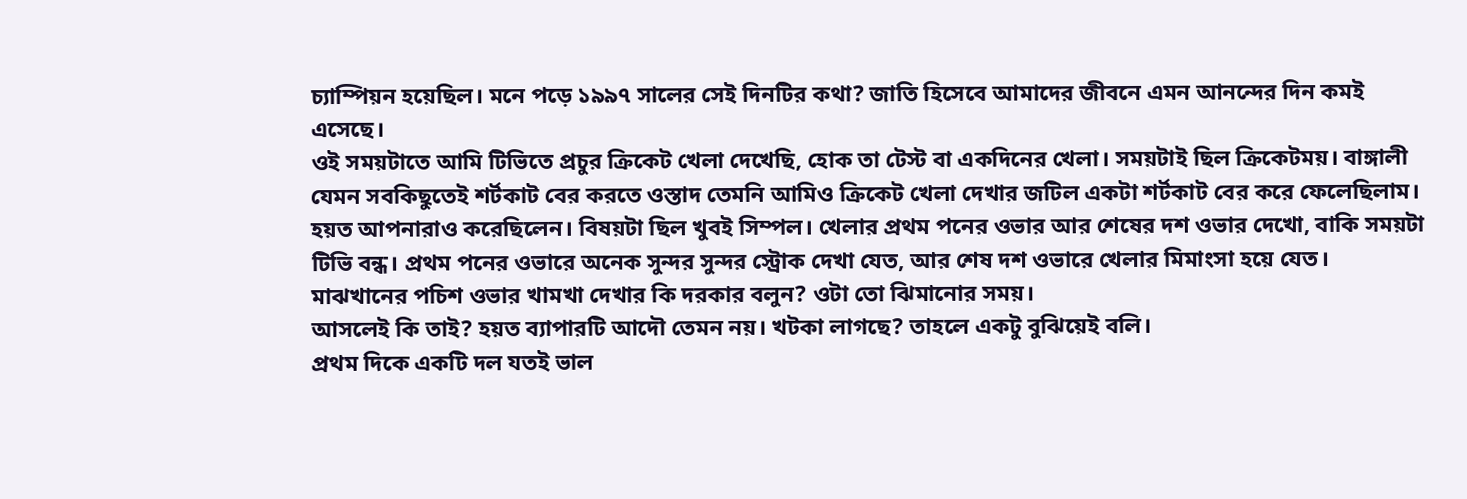চ্যাম্পিয়ন হয়েছিল। মনে পড়ে ১৯৯৭ সালের সেই দিনটির কথা? জাতি হিসেবে আমাদের জীবনে এমন আনন্দের দিন কমই এসেছে।
ওই সময়টাতে আমি টিভিতে প্রচুর ক্রিকেট খেলা দেখেছি, হোক তা টেস্ট বা একদিনের খেলা। সময়টাই ছিল ক্রিকেটময়। বাঙ্গালী যেমন সবকিছুতেই শর্টকাট বের করতে ওস্তাদ তেমনি আমিও ক্রিকেট খেলা দেখার জটিল একটা শর্টকাট বের করে ফেলেছিলাম। হয়ত আপনারাও করেছিলেন। বিষয়টা ছিল খুবই সিম্পল। খেলার প্রথম পনের ওভার আর শেষের দশ ওভার দেখো, বাকি সময়টা টিভি বন্ধ। প্রথম পনের ওভারে অনেক সুন্দর সুন্দর স্ট্রোক দেখা যেত, আর শেষ দশ ওভারে খেলার মিমাংসা হয়ে যেত। মাঝখানের পচিশ ওভার খামখা দেখার কি দরকার বলুন? ওটা তো ঝিমানোর সময়।
আসলেই কি তাই? হয়ত ব্যাপারটি আদৌ তেমন নয়। খটকা লাগছে? তাহলে একটু বুঝিয়েই বলি।
প্রথম দিকে একটি দল যতই ভাল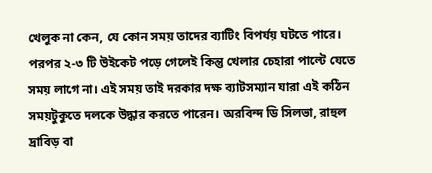খেলুক না কেন, যে কোন সময় তাদের ব্যাটিং বিপর্যয় ঘটতে পারে। পরপর ২-৩ টি উইকেট পড়ে গেলেই কিন্তু খেলার চেহারা পাল্টে যেতে সময় লাগে না। এই সময় তাই দরকার দক্ষ ব্যাটসম্যান যারা এই কঠিন সময়টুকুতে দলকে উদ্ধার করতে পারেন। অরবিন্দ ডি সিলভা, রাহুল দ্রাবিড় বা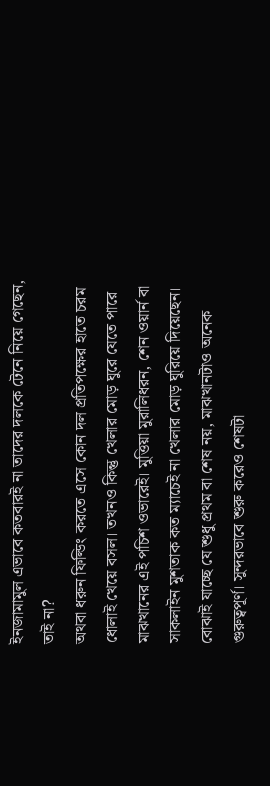ইনজামামুল এভাবে কতবারই না তাদের দলকে টেনে নিয়ে গেছেন, তাই না?
অথবা ধরুন ফিল্ডিং করতে এসে কোন দল প্রতিপক্ষের হাতে চরম ধোলাই খেয়ে বসল। তখনও কিন্তু খেলার মোড় ঘুরে যেতে পারে মাঝখানের এই পচিশ ওভারেই। মুত্তিয়া মুরালিধরন, শেন ওয়ার্ন বা সাকলাইন মুশতাক কত ম্যাচেই না খেলার মোড় ঘুরিয়ে দিয়েছেন।
বোঝাই যাচ্ছে যে শুধু প্রথম বা শেষ নয়, মাঝখানটাও অনেক গুরুত্বপূর্ণ। সুন্দরভাবে শুরু করেও শেষটা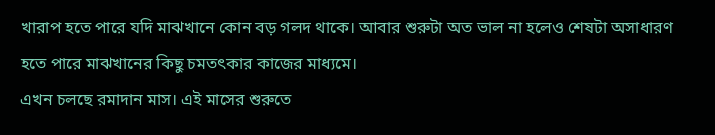খারাপ হতে পারে যদি মাঝখানে কোন বড় গলদ থাকে। আবার শুরুটা অত ভাল না হলেও শেষটা অসাধারণ হতে পারে মাঝখানের কিছু চমতৎকার কাজের মাধ্যমে।
এখন চলছে রমাদান মাস। এই মাসের শুরুতে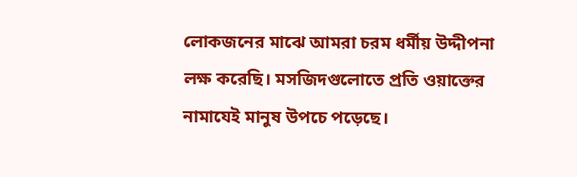লোকজনের মাঝে আমরা চরম ধর্মীয় উদ্দীপনা লক্ষ করেছি। মসজিদগুলোতে প্রতি ওয়াক্তের নামাযেই মানুষ উপচে পড়েছে।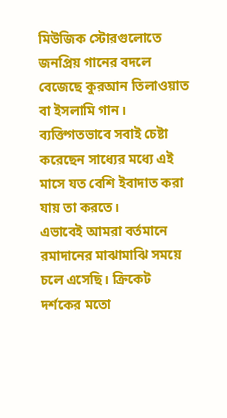মিউজিক স্টোরগুলোতে জনপ্রিয় গানের বদলে বেজেছে কুরআন তিলাওয়াত বা ইসলামি গান। ব্যক্তিগতভাবে সবাই চেষ্টা করেছেন সাধ্যের মধ্যে এই মাসে যত বেশি ইবাদাত করা যায় তা করতে।
এভাবেই আমরা বর্তমানে রমাদানের মাঝামাঝি সময়ে চলে এসেছি। ক্রিকেট দর্শকের মতো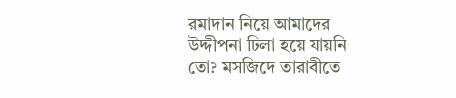রমাদান নিয়ে আমাদের উদ্দীপনা ঢিলা হয়ে যায়নি তো? মসজিদে তারাবীতে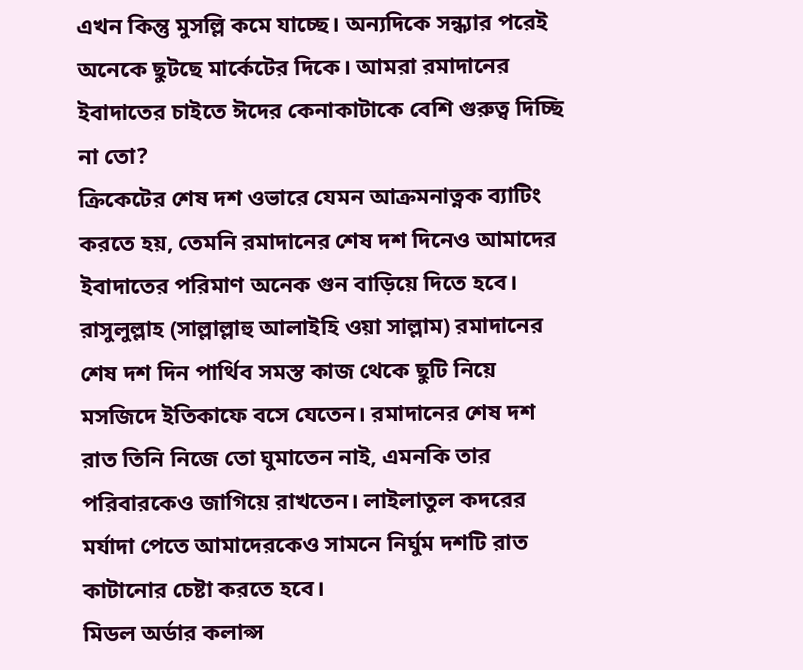এখন কিন্তু মুসল্লি কমে যাচ্ছে। অন্যদিকে সন্ধ্যার পরেই অনেকে ছুটছে মার্কেটের দিকে। আমরা রমাদানের ইবাদাতের চাইতে ঈদের কেনাকাটাকে বেশি গুরুত্ব দিচ্ছি না তো?
ক্রিকেটের শেষ দশ ওভারে যেমন আক্রমনাত্নক ব্যাটিং করতে হয়, তেমনি রমাদানের শেষ দশ দিনেও আমাদের ইবাদাতের পরিমাণ অনেক গুন বাড়িয়ে দিতে হবে। রাসুলুল্লাহ (সাল্লাল্লাহু আলাইহি ওয়া সাল্লাম) রমাদানের শেষ দশ দিন পার্থিব সমস্ত কাজ থেকে ছুটি নিয়ে মসজিদে ইতিকাফে বসে যেতেন। রমাদানের শেষ দশ রাত তিনি নিজে তো ঘুমাতেন নাই, এমনকি তার পরিবারকেও জাগিয়ে রাখতেন। লাইলাতুল কদরের মর্যাদা পেতে আমাদেরকেও সামনে নির্ঘুম দশটি রাত কাটানোর চেষ্টা করতে হবে।
মিডল অর্ডার কলাপ্স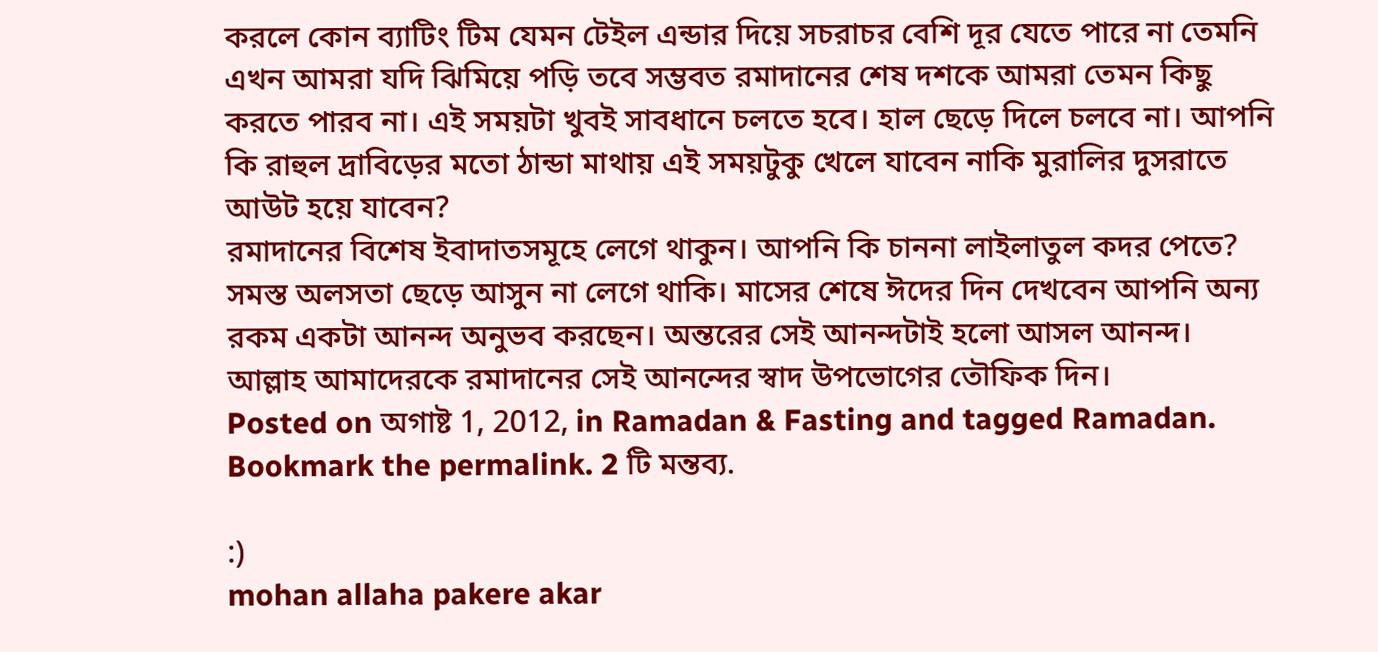করলে কোন ব্যাটিং টিম যেমন টেইল এন্ডার দিয়ে সচরাচর বেশি দূর যেতে পারে না তেমনি এখন আমরা যদি ঝিমিয়ে পড়ি তবে সম্ভবত রমাদানের শেষ দশকে আমরা তেমন কিছু করতে পারব না। এই সময়টা খুবই সাবধানে চলতে হবে। হাল ছেড়ে দিলে চলবে না। আপনি কি রাহুল দ্রাবিড়ের মতো ঠান্ডা মাথায় এই সময়টুকু খেলে যাবেন নাকি মুরালির দুসরাতে আউট হয়ে যাবেন?
রমাদানের বিশেষ ইবাদাতসমূহে লেগে থাকুন। আপনি কি চাননা লাইলাতুল কদর পেতে? সমস্ত অলসতা ছেড়ে আসুন না লেগে থাকি। মাসের শেষে ঈদের দিন দেখবেন আপনি অন্য রকম একটা আনন্দ অনুভব করছেন। অন্তরের সেই আনন্দটাই হলো আসল আনন্দ। আল্লাহ আমাদেরকে রমাদানের সেই আনন্দের স্বাদ উপভোগের তৌফিক দিন।
Posted on অগাষ্ট 1, 2012, in Ramadan & Fasting and tagged Ramadan. Bookmark the permalink. 2 টি মন্তব্য.

:)
mohan allaha pakere akar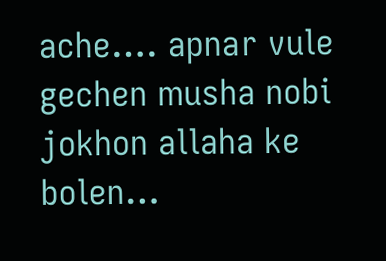ache…. apnar vule gechen musha nobi jokhon allaha ke bolen…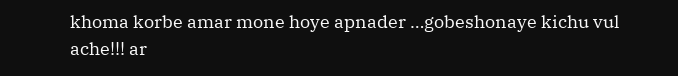khoma korbe amar mone hoye apnader …gobeshonaye kichu vul ache!!! ar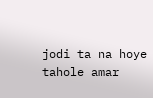jodi ta na hoye
tahole amar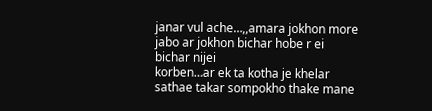janar vul ache…,,amara jokhon more jabo ar jokhon bichar hobe r ei bichar nijei
korben…ar ek ta kotha je khelar sathae takar sompokho thake mane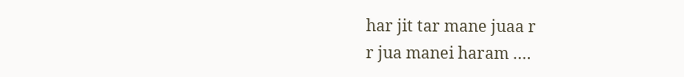har jit tar mane juaa r
r jua manei haram ….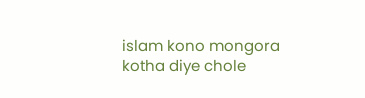islam kono mongora kotha diye chole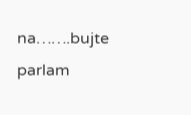na…….bujte parlam